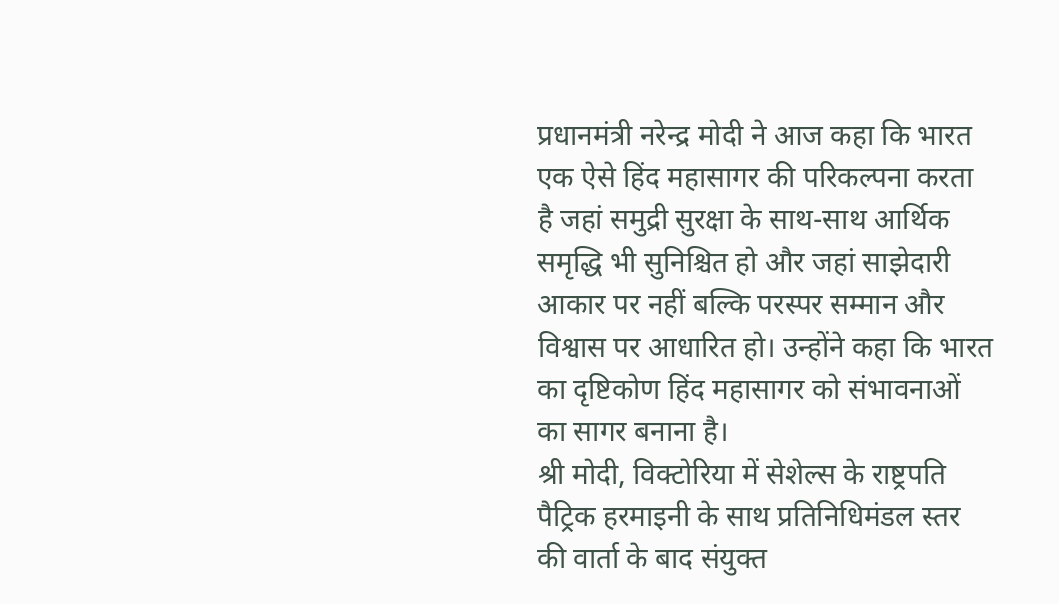प्रधानमंत्री नरेन्द्र मोदी ने आज कहा कि भारत एक ऐसे हिंद महासागर की परिकल्पना करता है जहां समुद्री सुरक्षा के साथ-साथ आर्थिक समृद्धि भी सुनिश्चित हो और जहां साझेदारी आकार पर नहीं बल्कि परस्पर सम्मान और विश्वास पर आधारित हो। उन्होंने कहा कि भारत का दृष्टिकोण हिंद महासागर को संभावनाओं का सागर बनाना है।
श्री मोदी, विक्टोरिया में सेशेल्स के राष्ट्रपति पैट्रिक हरमाइनी के साथ प्रतिनिधिमंडल स्तर की वार्ता के बाद संयुक्त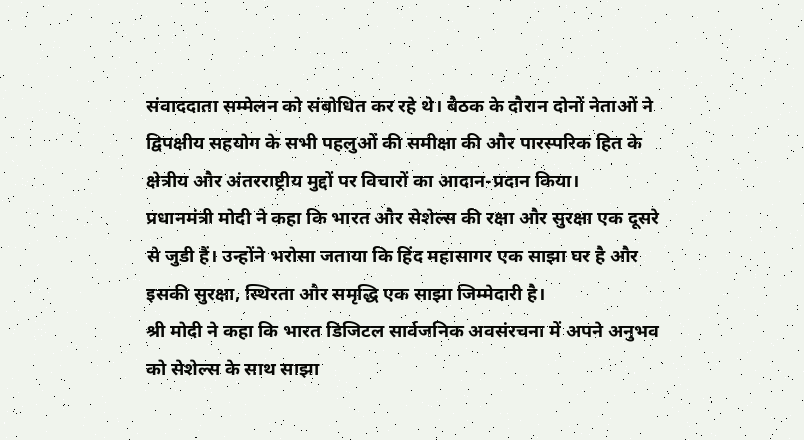संवाददाता सम्मेलन को संबोधित कर रहे थे। बैठक के दौरान दोनों नेताओं ने द्विपक्षीय सहयोग के सभी पहलुओं की समीक्षा की और पारस्परिक हित के क्षेत्रीय और अंतरराष्ट्रीय मुद्दों पर विचारों का आदान-प्रदान किया।
प्रधानमंत्री मोदी ने कहा कि भारत और सेशेल्स की रक्षा और सुरक्षा एक दूसरे से जुडी हैं। उन्होंने भरोसा जताया कि हिंद महासागर एक साझा घर है और इसकी सुरक्षा, स्थिरता और समृद्धि एक साझा जिम्मेदारी है।
श्री मोदी ने कहा कि भारत डिजिटल सार्वजनिक अवसंरचना में अपने अनुभव को सेशेल्स के साथ साझा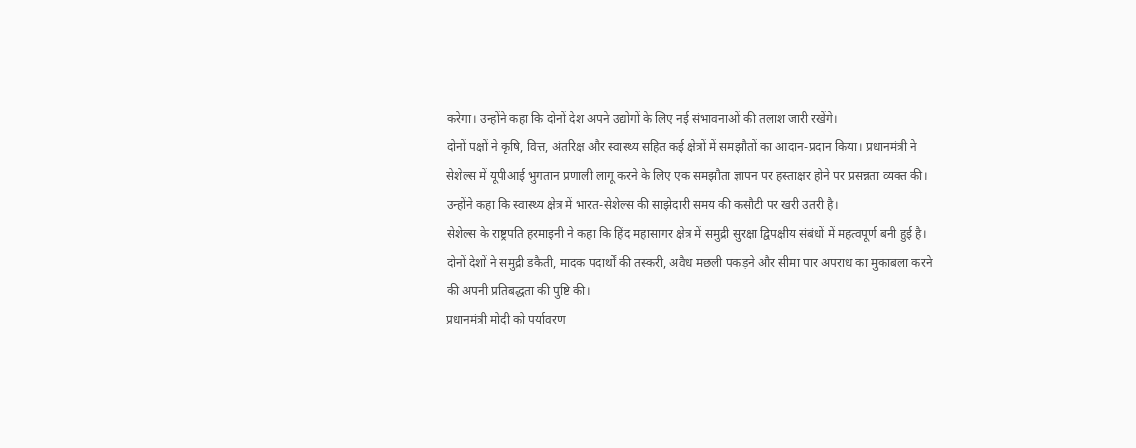करेगा। उन्होंने कहा कि दोनों देश अपने उद्योगों के लिए नई संभावनाओं की तलाश जारी रखेंगे।
दोनों पक्षों ने कृषि, वित्त, अंतरिक्ष और स्वास्थ्य सहित कई क्षेत्रों में समझौतों का आदान-प्रदान किया। प्रधानमंत्री ने सेशेल्स में यूपीआई भुगतान प्रणाली लागू करने के लिए एक समझौता ज्ञापन पर हस्ताक्षर होने पर प्रसन्नता व्यक्त की। उन्होंने कहा कि स्वास्थ्य क्षेत्र में भारत-सेशेल्स की साझेदारी समय की कसौटी पर खरी उतरी है।
सेशेल्स के राष्ट्रपति हरमाइनी ने कहा कि हिंद महासागर क्षेत्र में समुद्री सुरक्षा द्विपक्षीय संबंधों में महत्वपूर्ण बनी हुई है। दोनों देशों ने समुद्री डकैती, मादक पदार्थों की तस्करी, अवैध मछली पकड़ने और सीमा पार अपराध का मुकाबला करने की अपनी प्रतिबद्धता की पुष्टि की।
प्रधानमंत्री मोदी को पर्यावरण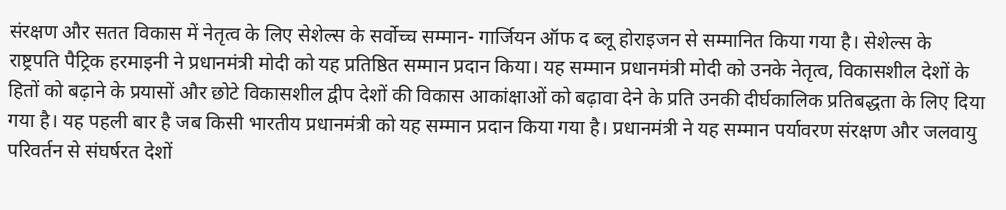संरक्षण और सतत विकास में नेतृत्व के लिए सेशेल्स के सर्वोच्च सम्मान- गार्जियन ऑफ द ब्लू होराइजन से सम्मानित किया गया है। सेशेल्स के राष्ट्रपति पैट्रिक हरमाइनी ने प्रधानमंत्री मोदी को यह प्रतिष्ठित सम्मान प्रदान किया। यह सम्मान प्रधानमंत्री मोदी को उनके नेतृत्व, विकासशील देशों के हितों को बढ़ाने के प्रयासों और छोटे विकासशील द्वीप देशों की विकास आकांक्षाओं को बढ़ावा देने के प्रति उनकी दीर्घकालिक प्रतिबद्धता के लिए दिया गया है। यह पहली बार है जब किसी भारतीय प्रधानमंत्री को यह सम्मान प्रदान किया गया है। प्रधानमंत्री ने यह सम्मान पर्यावरण संरक्षण और जलवायु परिवर्तन से संघर्षरत देशों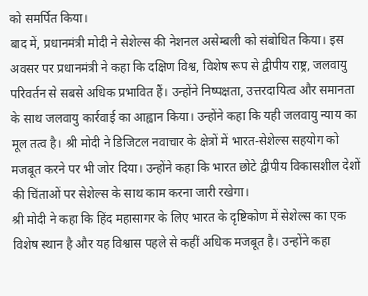को समर्पित किया।
बाद में, प्रधानमंत्री मोदी ने सेशेल्स की नेशनल असेम्बली को संबोधित किया। इस अवसर पर प्रधानमंत्री ने कहा कि दक्षिण विश्व, विशेष रूप से द्वीपीय राष्ट्र, जलवायु परिवर्तन से सबसे अधिक प्रभावित हैं। उन्होंने निष्पक्षता, उत्तरदायित्व और समानता के साथ जलवायु कार्रवाई का आह्वान किया। उन्होंने कहा कि यही जलवायु न्याय का मूल तत्व है। श्री मोदी ने डिजिटल नवाचार के क्षेत्रों में भारत-सेशेल्स सहयोग को मजबूत करने पर भी जोर दिया। उन्होंने कहा कि भारत छोटे द्वीपीय विकासशील देशों की चिंताओं पर सेशेल्स के साथ काम करना जारी रखेगा।
श्री मोदी ने कहा कि हिंद महासागर के लिए भारत के दृष्टिकोण में सेशेल्स का एक विशेष स्थान है और यह विश्वास पहले से कहीं अधिक मजबूत है। उन्होंने कहा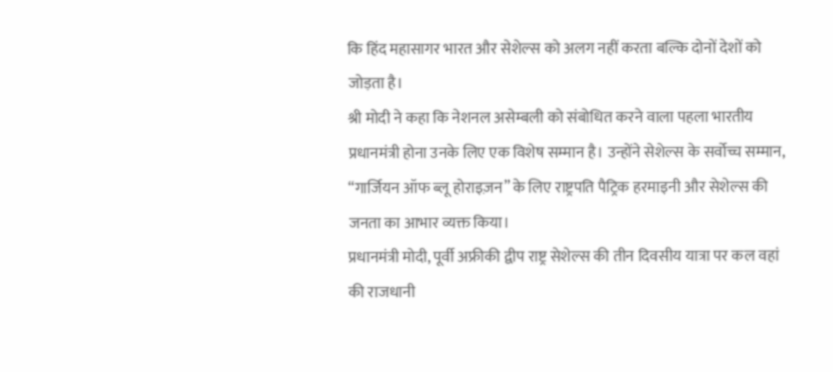कि हिंद महासागर भारत और सेशेल्स को अलग नहीं करता बल्कि दोनों देशों को जोड़ता है।
श्री मोदी ने कहा कि नेशनल असेम्बली को संबोधित करने वाला पहला भारतीय प्रधानमंत्री होना उनके लिए एक विशेष सम्मान है। उन्होंने सेशेल्स के सर्वोच्च सम्मान, “गार्जियन ऑफ ब्लू होराइज़न” के लिए राष्ट्रपति पैट्रिक हरमाइनी और सेशेल्स की जनता का आभार व्यक्त किया।
प्रधानमंत्री मोदी, पूर्वी अफ्रीकी द्वीप राष्ट्र सेशेल्स की तीन दिवसीय यात्रा पर कल वहां की राजधानी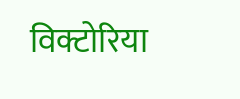विक्टोरिया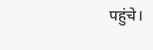पहुंचे।